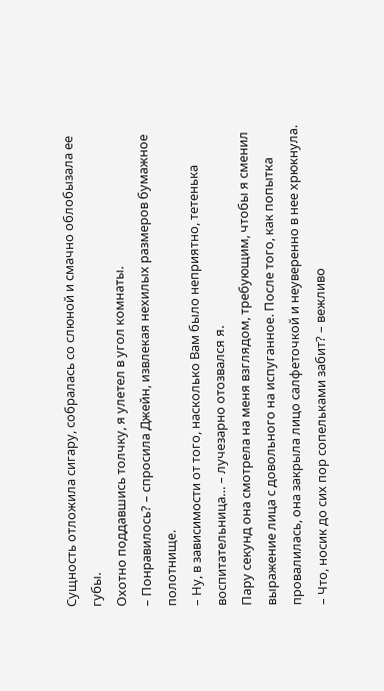Сущность отложила сигару, собралась со слюной и смачно облобызала ее губы.
Охотно поддавшись толчку, я улетел в угол комнаты.
– Понравилось? – спросила Джейн, извлекая нехилых размеров бумажное полотнище.
– Ну, в зависимости от того, насколько Вам было неприятно, тетенька воспитательница… – лучезарно отозвался я.
Пару секунд она смотрела на меня взглядом, требующим, чтобы я сменил выражение лица с довольного на испуганное. После того, как попытка провалилась, она закрыла лицо салфеточкой и неуверенно в нее хрюкнула.
– Что, носик до сих пор сопельками забит? – вежливо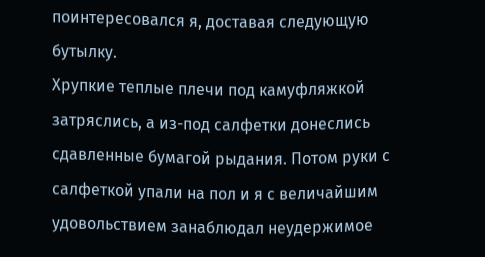поинтересовался я, доставая следующую бутылку.
Хрупкие теплые плечи под камуфляжкой затряслись, а из-под салфетки донеслись сдавленные бумагой рыдания. Потом руки с салфеткой упали на пол и я с величайшим удовольствием занаблюдал неудержимое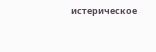истерическое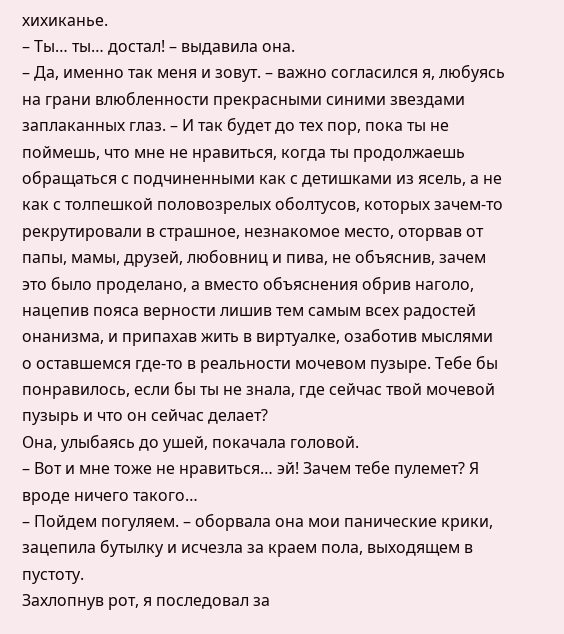хихиканье.
– Ты… ты… достал! – выдавила она.
– Да, именно так меня и зовут. – важно согласился я, любуясь на грани влюбленности прекрасными синими звездами заплаканных глаз. – И так будет до тех пор, пока ты не поймешь, что мне не нравиться, когда ты продолжаешь обращаться с подчиненными как с детишками из ясель, а не как с толпешкой половозрелых оболтусов, которых зачем-то рекрутировали в страшное, незнакомое место, оторвав от папы, мамы, друзей, любовниц и пива, не объяснив, зачем это было проделано, а вместо объяснения обрив наголо, нацепив пояса верности лишив тем самым всех радостей онанизма, и припахав жить в виртуалке, озаботив мыслями о оставшемся где-то в реальности мочевом пузыре. Тебе бы понравилось, если бы ты не знала, где сейчас твой мочевой пузырь и что он сейчас делает?
Она, улыбаясь до ушей, покачала головой.
– Вот и мне тоже не нравиться… эй! Зачем тебе пулемет? Я вроде ничего такого…
– Пойдем погуляем. – оборвала она мои панические крики, зацепила бутылку и исчезла за краем пола, выходящем в пустоту.
Захлопнув рот, я последовал за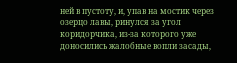ней в пустоту, и, упав на мостик через озерцо лавы, ринулся за угол коридорчика, из-за которого уже доносились жалобные вопли засады,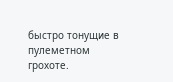быстро тонущие в пулеметном грохоте.